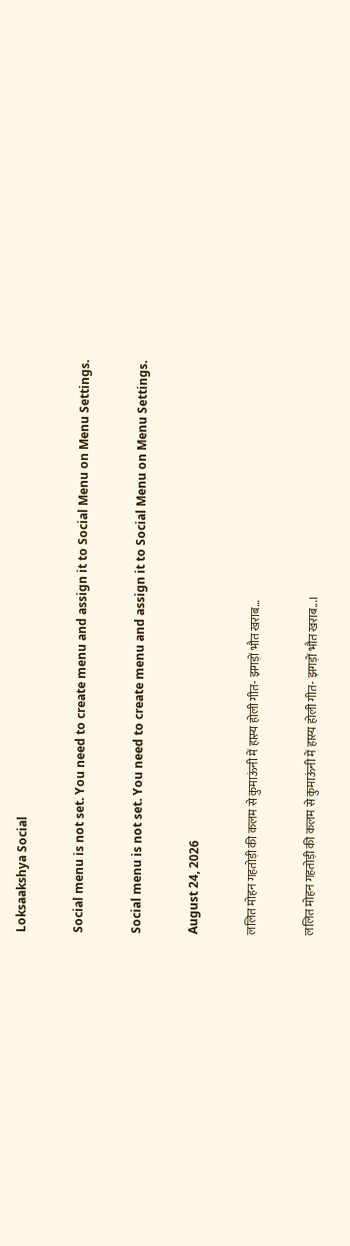Loksaakshya Social

Social menu is not set. You need to create menu and assign it to Social Menu on Menu Settings.

Social menu is not set. You need to create menu and assign it to Social Menu on Menu Settings.

August 24, 2026

ललित मोहन गहतोड़ी की कलम से कुमाऊंनी में हास्य होली गीत- झगड़ों भौत खराब…

ललित मोहन गहतोड़ी की कलम से कुमाऊंनी में हास्य होली गीत- झगड़ों भौत खराब...।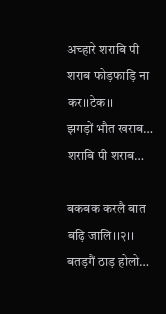अच्हारे शराबि पी शराब फोड़फाड़ि ना कर।।टेक।।
झगड़ों भौत खराब… शराबि पी शराब…

बकबक करलै बात बढ़ि जालि।।२।।
बतड़गैं ठाड़ होलो…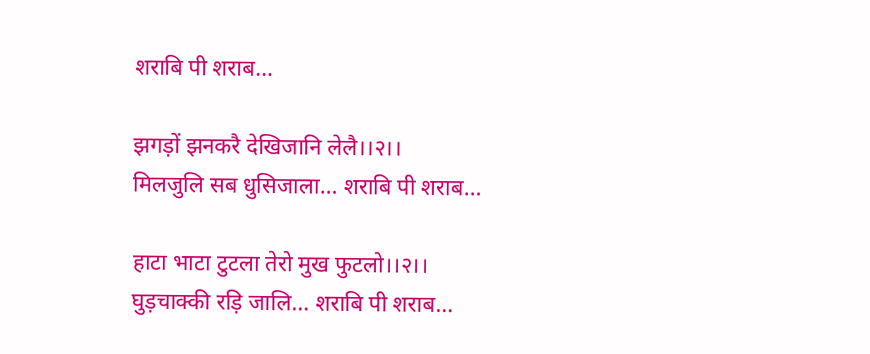शराबि पी शराब…

झगड़ों झनकरै देखिजानि लेलै।।२।।
मिलजुलि सब धुसिजाला… शराबि पी शराब…

हाटा भाटा टुटला तेरो मुख फुटलो।।२।।
घुड़चाक्की रड़ि जालि… शराबि पी शराब…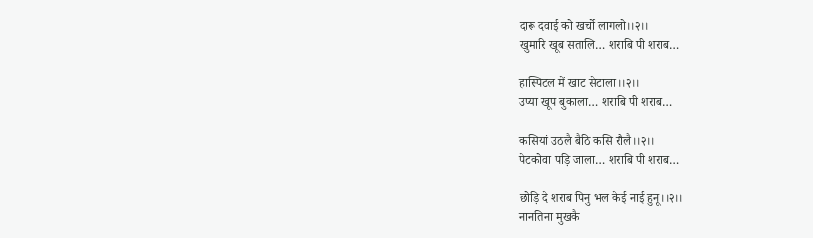दारू दवाई को खर्चो लागलो।।२।।
खुमारि खूब सतालि… शराबि पी शराब…

हास्पिटल में खाट सेटाला।।२।।
उप्या खूप बुकाला… शराबि पी शराब…

कसियां उठलै बैठि कसि रौलै।।२।।
पेटकोवा पड़ि जाला… शराबि पी शराब…

छोड़ि दे शराब पिनु भल केई नाई हुनू।।२।।
नानतिना मुखकै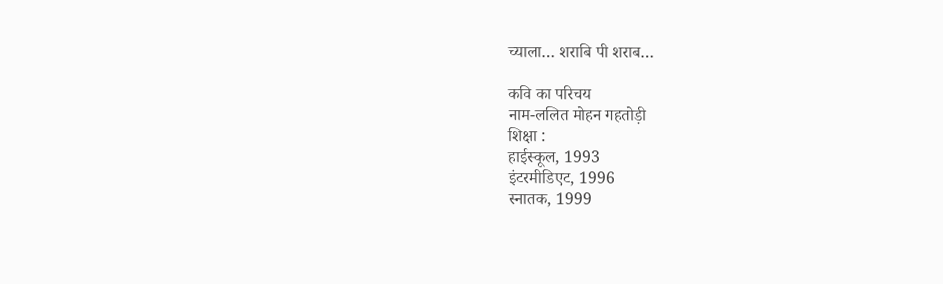च्याला… शराबि पी शराब…

कवि का परिचय
नाम-ललित मोहन गहतोड़ी
शिक्षा :
हाईस्कूल, 1993
इंटरमीडिएट, 1996
स्नातक, 1999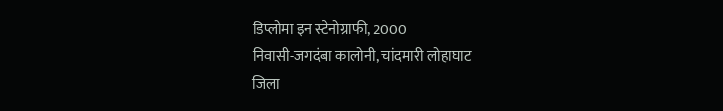डिप्लोमा इन स्टेनोग्राफी, 2000
निवासी-जगदंबा कालोनी, चांदमारी लोहाघाट
जिला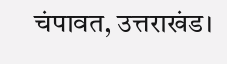चंपावत, उत्तराखंड।